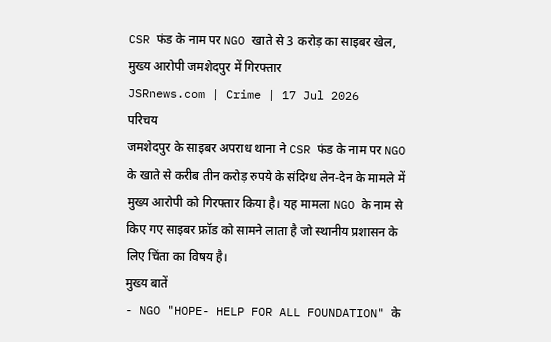CSR फंड के नाम पर NGO खाते से 3 करोड़ का साइबर खेल, मुख्य आरोपी जमशेदपुर में गिरफ्तार
JSRnews.com | Crime | 17 Jul 2026
परिचय
जमशेदपुर के साइबर अपराध थाना ने CSR फंड के नाम पर NGO के खाते से करीब तीन करोड़ रुपये के संदिग्ध लेन-देन के मामले में मुख्य आरोपी को गिरफ्तार किया है। यह मामला NGO के नाम से किए गए साइबर फ्रॉड को सामने लाता है जो स्थानीय प्रशासन के लिए चिंता का विषय है।
मुख्य बातें
- NGO "HOPE- HELP FOR ALL FOUNDATION" के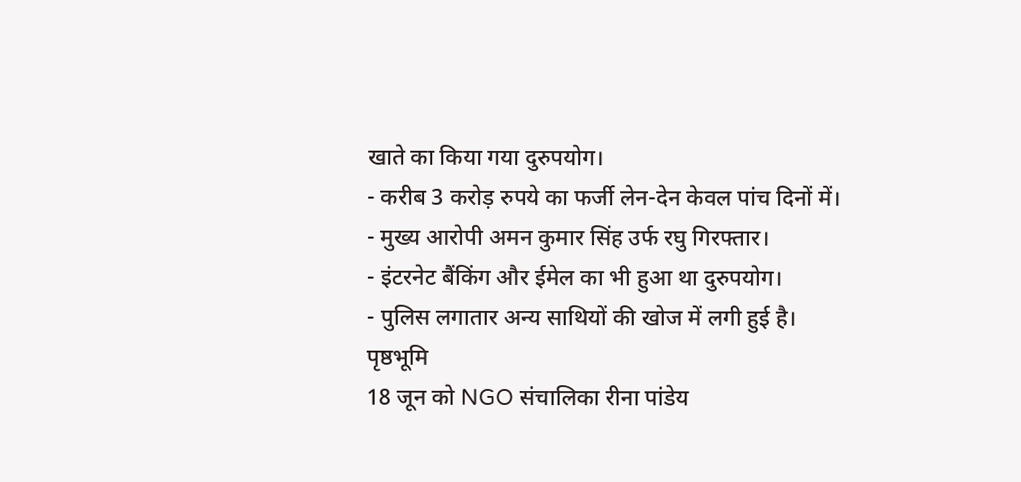खाते का किया गया दुरुपयोग।
- करीब 3 करोड़ रुपये का फर्जी लेन-देन केवल पांच दिनों में।
- मुख्य आरोपी अमन कुमार सिंह उर्फ रघु गिरफ्तार।
- इंटरनेट बैंकिंग और ईमेल का भी हुआ था दुरुपयोग।
- पुलिस लगातार अन्य साथियों की खोज में लगी हुई है।
पृष्ठभूमि
18 जून को NGO संचालिका रीना पांडेय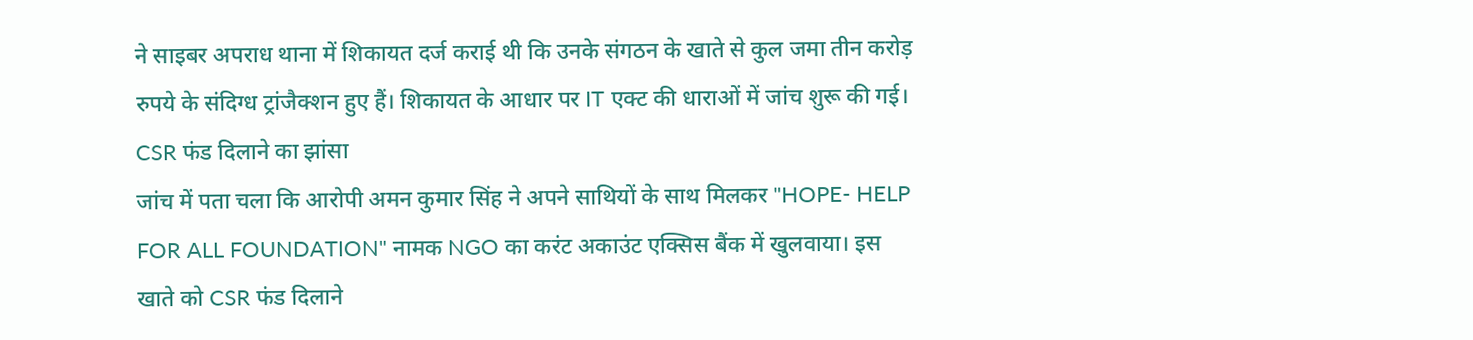ने साइबर अपराध थाना में शिकायत दर्ज कराई थी कि उनके संगठन के खाते से कुल जमा तीन करोड़ रुपये के संदिग्ध ट्रांजैक्शन हुए हैं। शिकायत के आधार पर IT एक्ट की धाराओं में जांच शुरू की गई।
CSR फंड दिलाने का झांसा
जांच में पता चला कि आरोपी अमन कुमार सिंह ने अपने साथियों के साथ मिलकर "HOPE- HELP FOR ALL FOUNDATION" नामक NGO का करंट अकाउंट एक्सिस बैंक में खुलवाया। इस खाते को CSR फंड दिलाने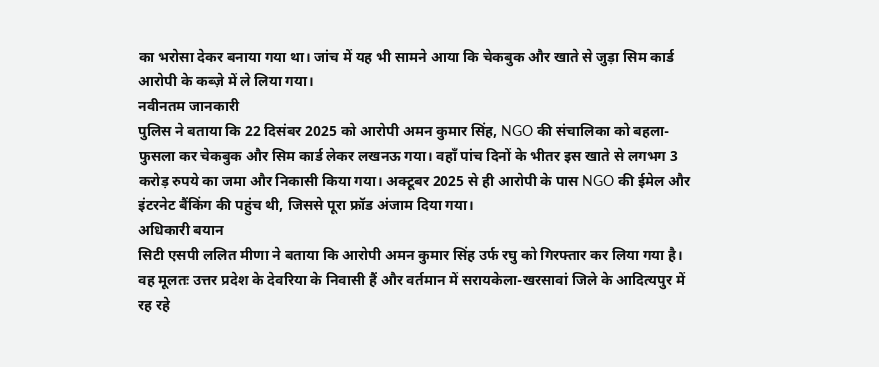का भरोसा देकर बनाया गया था। जांच में यह भी सामने आया कि चेकबुक और खाते से जुड़ा सिम कार्ड आरोपी के कब्ज़े में ले लिया गया।
नवीनतम जानकारी
पुलिस ने बताया कि 22 दिसंबर 2025 को आरोपी अमन कुमार सिंह, NGO की संचालिका को बहला-फुसला कर चेकबुक और सिम कार्ड लेकर लखनऊ गया। वहाँ पांच दिनों के भीतर इस खाते से लगभग 3 करोड़ रुपये का जमा और निकासी किया गया। अक्टूबर 2025 से ही आरोपी के पास NGO की ईमेल और इंटरनेट बैंकिंग की पहुंच थी, जिससे पूरा फ्रॉड अंजाम दिया गया।
अधिकारी बयान
सिटी एसपी ललित मीणा ने बताया कि आरोपी अमन कुमार सिंह उर्फ रघु को गिरफ्तार कर लिया गया है। वह मूलतः उत्तर प्रदेश के देवरिया के निवासी हैं और वर्तमान में सरायकेला-खरसावां जिले के आदित्यपुर में रह रहे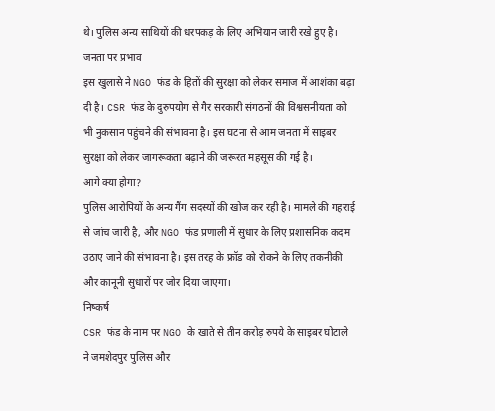थे। पुलिस अन्य साथियों की धरपकड़ के लिए अभियान जारी रखे हुए है।
जनता पर प्रभाव
इस खुलासे ने NGO फंड के हितों की सुरक्षा को लेकर समाज में आशंका बढ़ा दी है। CSR फंड के दुरुपयोग से गैर सरकारी संगठनों की विश्वसनीयता को भी नुकसान पहुंचने की संभावना है। इस घटना से आम जनता में साइबर सुरक्षा को लेकर जागरूकता बढ़ाने की जरूरत महसूस की गई है।
आगे क्या होगा?
पुलिस आरोपियों के अन्य गैंग सदस्यों की खोज कर रही है। मामले की गहराई से जांच जारी है, और NGO फंड प्रणाली में सुधार के लिए प्रशासनिक कदम उठाए जाने की संभावना है। इस तरह के फ्रॉड को रोकने के लिए तकनीकी और कानूनी सुधारों पर जोर दिया जाएगा।
निष्कर्ष
CSR फंड के नाम पर NGO के खाते से तीन करोड़ रुपये के साइबर घोटाले ने जमशेदपुर पुलिस और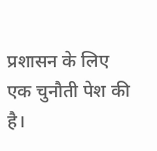प्रशासन के लिए एक चुनौती पेश की है।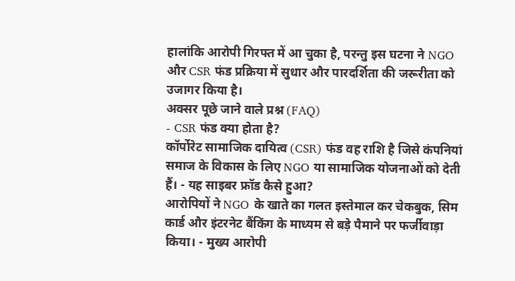हालांकि आरोपी गिरफ्त में आ चुका है, परन्तु इस घटना ने NGO और CSR फंड प्रक्रिया में सुधार और पारदर्शिता की जरूरीता को उजागर किया है।
अक्सर पूछे जाने वाले प्रश्न (FAQ)
- CSR फंड क्या होता है?
कॉर्पोरेट सामाजिक दायित्व (CSR) फंड वह राशि है जिसे कंपनियां समाज के विकास के लिए NGO या सामाजिक योजनाओं को देती हैं। - यह साइबर फ्रॉड कैसे हुआ?
आरोपियों ने NGO के खाते का गलत इस्तेमाल कर चेकबुक, सिम कार्ड और इंटरनेट बैंकिंग के माध्यम से बड़े पैमाने पर फर्जीवाड़ा किया। - मुख्य आरोपी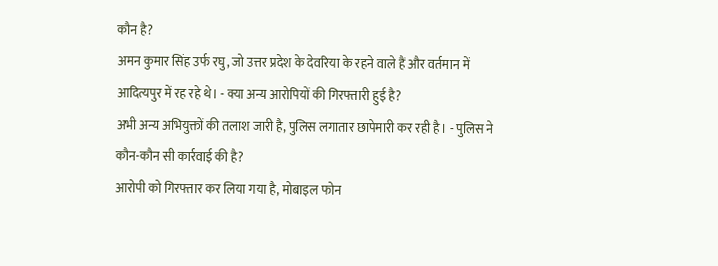कौन है?
अमन कुमार सिंह उर्फ रघु, जो उत्तर प्रदेश के देवरिया के रहने वाले हैं और वर्तमान में आदित्यपुर में रह रहे थे। - क्या अन्य आरोपियों की गिरफ्तारी हुई है?
अभी अन्य अभियुक्तों की तलाश जारी है, पुलिस लगातार छापेमारी कर रही है। - पुलिस ने कौन-कौन सी कार्रवाई की है?
आरोपी को गिरफ्तार कर लिया गया है, मोबाइल फोन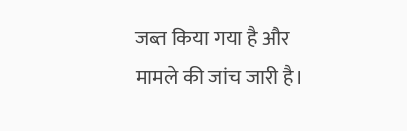जब्त किया गया है और मामले की जांच जारी है।